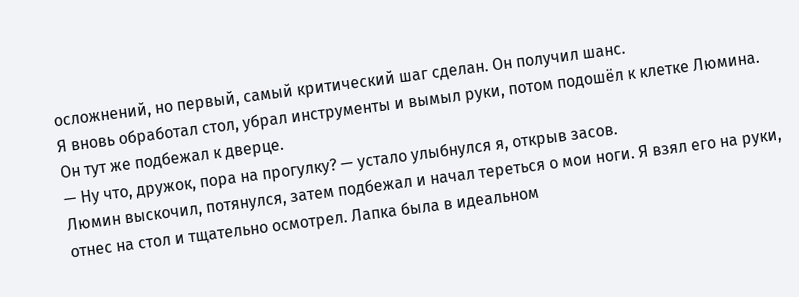осложнений, но первый, самый критический шаг сделан. Он получил шанс.
Я вновь обработал стол, убрал инструменты и вымыл руки, потом подошёл к клетке Люмина. Он тут же подбежал к дверце.
— Ну что, дружок, пора на прогулку? — устало улыбнулся я, открыв засов.
Люмин выскочил, потянулся, затем подбежал и начал тереться о мои ноги. Я взял его на руки, отнес на стол и тщательно осмотрел. Лапка была в идеальном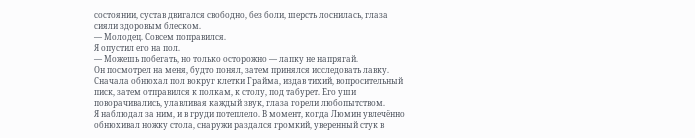состоянии, сустав двигался свободно, без боли, шерсть лоснилась, глаза сияли здоровым блеском.
— Молодец. Совсем поправился.
Я опустил его на пол.
— Можешь побегать, но только осторожно — лапку не напрягай.
Он посмотрел на меня, будто понял, затем принялся исследовать лавку. Сначала обнюхал пол вокруг клетки Грайма, издав тихий, вопросительный писк, затем отправился к полкам, к столу, под табурет. Его уши поворачивались, улавливая каждый звук, глаза горели любопытством.
Я наблюдал за ним, и в груди потеплело. В момент, когда Люмин увлечённо обнюхивал ножку стола, снаружи раздался громкий, уверенный стук в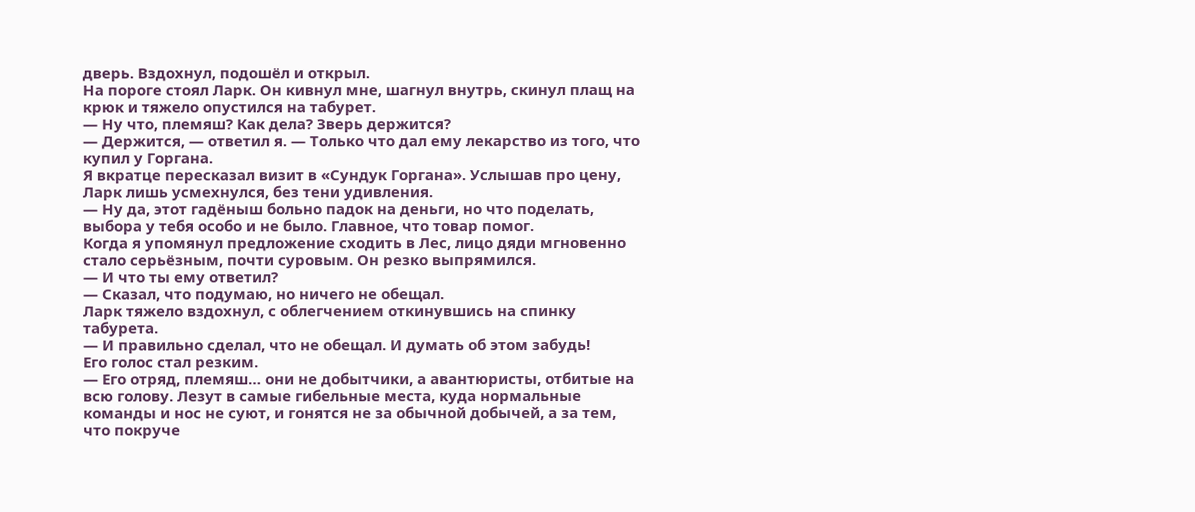дверь. Вздохнул, подошёл и открыл.
На пороге стоял Ларк. Он кивнул мне, шагнул внутрь, скинул плащ на крюк и тяжело опустился на табурет.
— Ну что, племяш? Как дела? Зверь держится?
— Держится, — ответил я. — Только что дал ему лекарство из того, что купил у Горгана.
Я вкратце пересказал визит в «Сундук Горгана». Услышав про цену, Ларк лишь усмехнулся, без тени удивления.
— Ну да, этот гадёныш больно падок на деньги, но что поделать, выбора у тебя особо и не было. Главное, что товар помог.
Когда я упомянул предложение сходить в Лес, лицо дяди мгновенно стало серьёзным, почти суровым. Он резко выпрямился.
— И что ты ему ответил?
— Сказал, что подумаю, но ничего не обещал.
Ларк тяжело вздохнул, с облегчением откинувшись на спинку табурета.
— И правильно сделал, что не обещал. И думать об этом забудь!
Его голос стал резким.
— Его отряд, племяш… они не добытчики, а авантюристы, отбитые на всю голову. Лезут в самые гибельные места, куда нормальные команды и нос не суют, и гонятся не за обычной добычей, а за тем, что покруче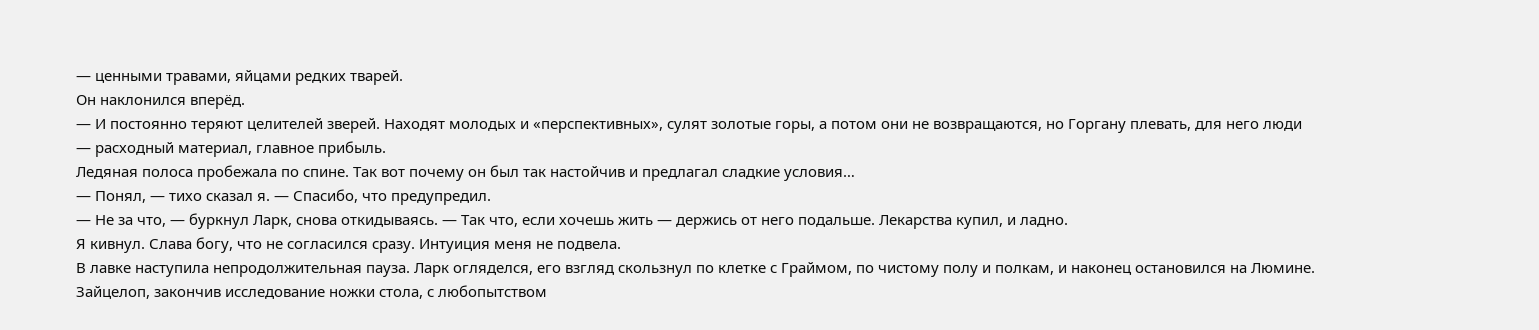— ценными травами, яйцами редких тварей.
Он наклонился вперёд.
— И постоянно теряют целителей зверей. Находят молодых и «перспективных», сулят золотые горы, а потом они не возвращаются, но Горгану плевать, для него люди — расходный материал, главное прибыль.
Ледяная полоса пробежала по спине. Так вот почему он был так настойчив и предлагал сладкие условия…
— Понял, — тихо сказал я. — Спасибо, что предупредил.
— Не за что, — буркнул Ларк, снова откидываясь. — Так что, если хочешь жить — держись от него подальше. Лекарства купил, и ладно.
Я кивнул. Слава богу, что не согласился сразу. Интуиция меня не подвела.
В лавке наступила непродолжительная пауза. Ларк огляделся, его взгляд скользнул по клетке с Граймом, по чистому полу и полкам, и наконец остановился на Люмине.
Зайцелоп, закончив исследование ножки стола, с любопытством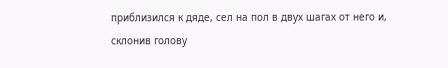приблизился к дяде, сел на пол в двух шагах от него и, склонив голову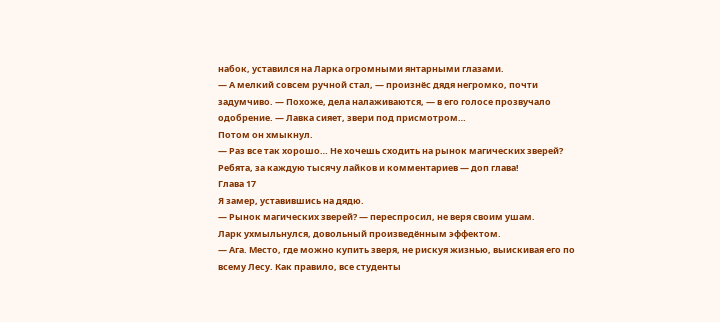набок, уставился на Ларка огромными янтарными глазами.
— А мелкий совсем ручной стал, — произнёс дядя негромко, почти задумчиво. — Похоже, дела налаживаются, — в его голосе прозвучало одобрение. — Лавка сияет, звери под присмотром…
Потом он хмыкнул.
— Раз все так хорошо… Не хочешь сходить на рынок магических зверей?
Ребята, за каждую тысячу лайков и комментариев — доп глава!
Глава 17
Я замер, уставившись на дядю.
— Рынок магических зверей? — переспросил, не веря своим ушам.
Ларк ухмыльнулся, довольный произведённым эффектом.
— Ага. Место, где можно купить зверя, не рискуя жизнью, выискивая его по всему Лесу. Как правило, все студенты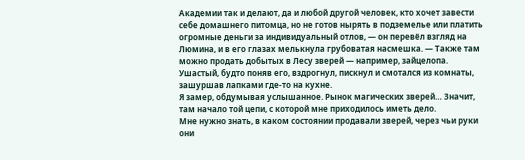Академии так и делают, да и любой другой человек, кто хочет завести себе домашнего питомца, но не готов нырять в подземелье или платить огромные деньги за индивидуальный отлов, — он перевёл взгляд на Люмина, и в его глазах мелькнула грубоватая насмешка. — Также там можно продать добытых в Лесу зверей — например, зайцелопа.
Ушастый, будто поняв его, вздрогнул, пискнул и смотался из комнаты, зашуршав лапками где-то на кухне.
Я замер, обдумывая услышанное. Рынок магических зверей… Значит, там начало той цепи, с которой мне приходилось иметь дело.
Мне нужно знать, в каком состоянии продавали зверей, через чьи руки они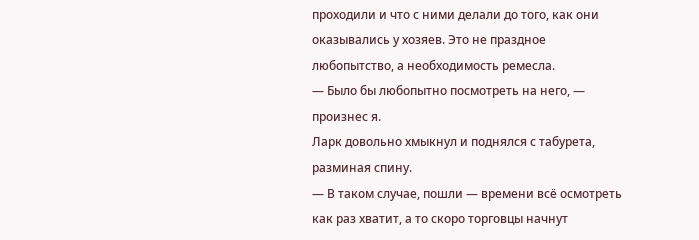проходили и что с ними делали до того, как они оказывались у хозяев. Это не праздное любопытство, а необходимость ремесла.
— Было бы любопытно посмотреть на него, — произнес я.
Ларк довольно хмыкнул и поднялся с табурета, разминая спину.
— В таком случае, пошли — времени всё осмотреть как раз хватит, а то скоро торговцы начнут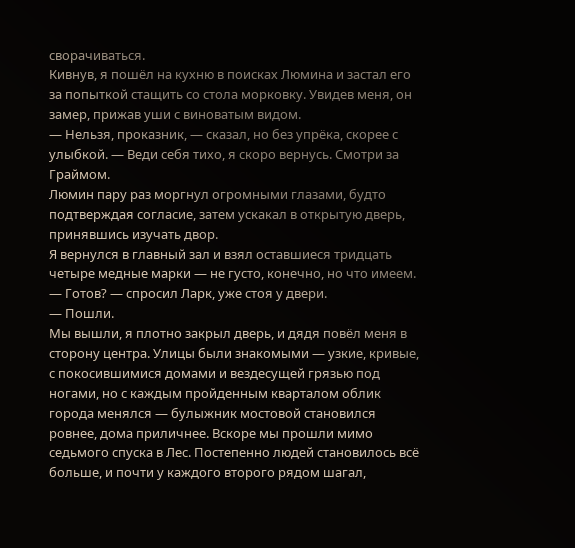сворачиваться.
Кивнув, я пошёл на кухню в поисках Люмина и застал его за попыткой стащить со стола морковку. Увидев меня, он замер, прижав уши с виноватым видом.
— Нельзя, проказник, — сказал, но без упрёка, скорее с улыбкой. — Веди себя тихо, я скоро вернусь. Смотри за Граймом.
Люмин пару раз моргнул огромными глазами, будто подтверждая согласие, затем ускакал в открытую дверь, принявшись изучать двор.
Я вернулся в главный зал и взял оставшиеся тридцать четыре медные марки — не густо, конечно, но что имеем.
— Готов? — спросил Ларк, уже стоя у двери.
— Пошли.
Мы вышли, я плотно закрыл дверь, и дядя повёл меня в сторону центра. Улицы были знакомыми — узкие, кривые, с покосившимися домами и вездесущей грязью под ногами, но с каждым пройденным кварталом облик города менялся — булыжник мостовой становился ровнее, дома приличнее. Вскоре мы прошли мимо седьмого спуска в Лес. Постепенно людей становилось всё больше, и почти у каждого второго рядом шагал,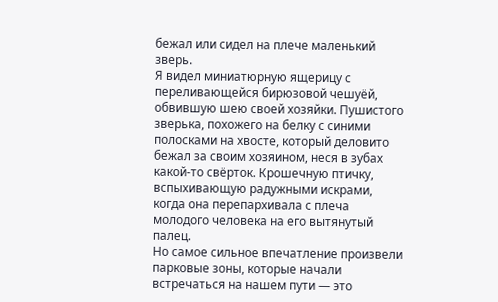бежал или сидел на плече маленький зверь.
Я видел миниатюрную ящерицу с переливающейся бирюзовой чешуёй, обвившую шею своей хозяйки. Пушистого зверька, похожего на белку с синими полосками на хвосте, который деловито бежал за своим хозяином, неся в зубах какой-то свёрток. Крошечную птичку, вспыхивающую радужными искрами, когда она перепархивала с плеча молодого человека на его вытянутый палец.
Но самое сильное впечатление произвели парковые зоны, которые начали встречаться на нашем пути — это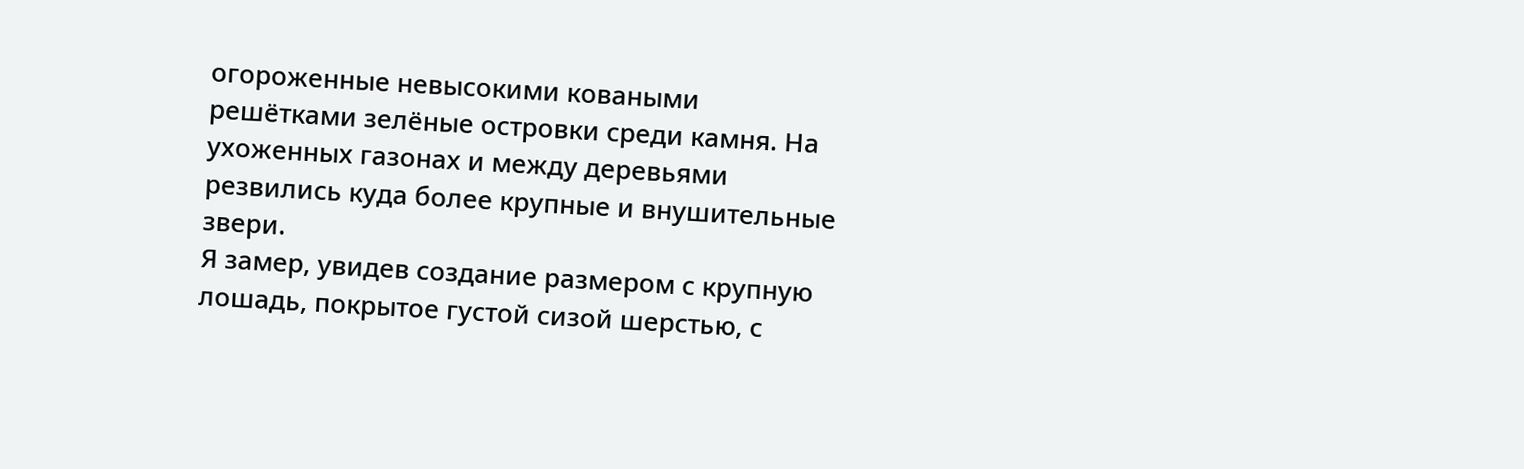огороженные невысокими коваными решётками зелёные островки среди камня. На ухоженных газонах и между деревьями резвились куда более крупные и внушительные звери.
Я замер, увидев создание размером с крупную лошадь, покрытое густой сизой шерстью, с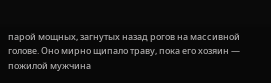парой мощных, загнутых назад рогов на массивной голове. Оно мирно щипало траву, пока его хозяин — пожилой мужчина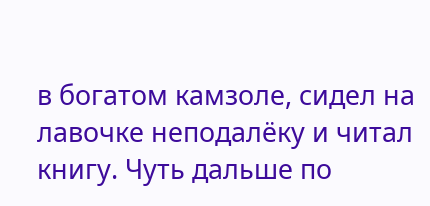в богатом камзоле, сидел на лавочке неподалёку и читал книгу. Чуть дальше по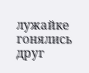лужайке гонялись друг